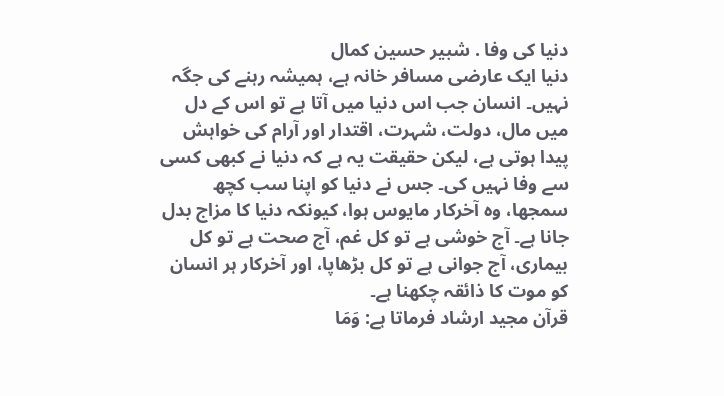دنیا کی وفا . شبیر حسین کمال
دنیا ایک عارضی مسافر خانہ ہے، ہمیشہ رہنے کی جگہ نہیں۔ انسان جب اس دنیا میں آتا ہے تو اس کے دل میں مال، دولت، شہرت، اقتدار اور آرام کی خواہش پیدا ہوتی ہے، لیکن حقیقت یہ ہے کہ دنیا نے کبھی کسی سے وفا نہیں کی۔ جس نے دنیا کو اپنا سب کچھ سمجھا، وہ آخرکار مایوس ہوا، کیونکہ دنیا کا مزاج بدل جانا ہے۔ آج خوشی ہے تو کل غم، آج صحت ہے تو کل بیماری، آج جوانی ہے تو کل بڑھاپا، اور آخرکار ہر انسان کو موت کا ذائقہ چکھنا ہے۔
قرآن مجید ارشاد فرماتا ہے: وَمَا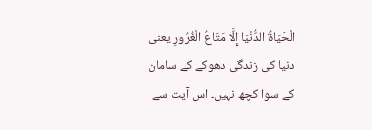الْحَيَاةُ الدُّنْيَا إِلَّا مَتَاعُ الْغُرُورِ یعنی دنیا کی زندگی دھوکے کے سامان کے سوا کچھ نہیں۔ اس آیت سے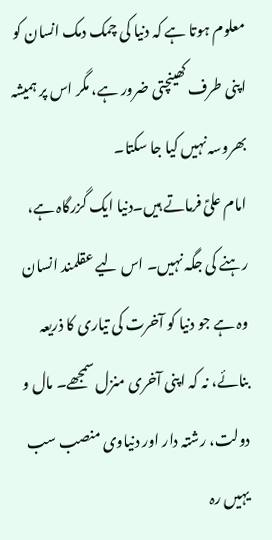معلوم ہوتا ہے کہ دنیا کی چمک دمک انسان کو اپنی طرف کھینچتی ضرور ہے، مگر اس پر ہمیشہ بھروسہ نہیں کیا جا سکتا۔
امام علیؑ فرماتے ہیں۔دنیا ایک گزرگاہ ہے، رہنے کی جگہ نہیں۔ اس لیے عقلمند انسان وہ ہے جو دنیا کو آخرت کی تیاری کا ذریعہ بنائے، نہ کہ اپنی آخری منزل سمجھے۔ مال و دولت، رشتہ دار اور دنیاوی منصب سب یہیں رہ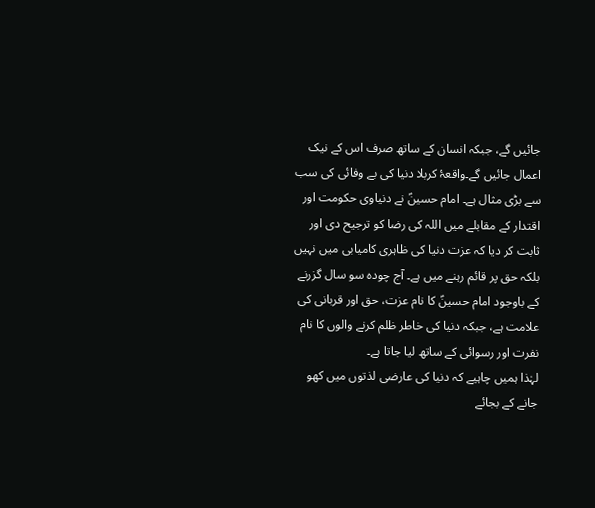جائیں گے، جبکہ انسان کے ساتھ صرف اس کے نیک اعمال جائیں گے۔واقعۂ کربلا دنیا کی بے وفائی کی سب سے بڑی مثال ہے۔ امام حسینؑ نے دنیاوی حکومت اور اقتدار کے مقابلے میں اللہ کی رضا کو ترجیح دی اور ثابت کر دیا کہ عزت دنیا کی ظاہری کامیابی میں نہیں بلکہ حق پر قائم رہنے میں ہے۔ آج چودہ سو سال گزرنے کے باوجود امام حسینؑ کا نام عزت، حق اور قربانی کی علامت ہے، جبکہ دنیا کی خاطر ظلم کرنے والوں کا نام نفرت اور رسوائی کے ساتھ لیا جاتا ہے۔
لہٰذا ہمیں چاہیے کہ دنیا کی عارضی لذتوں میں کھو جانے کے بجائے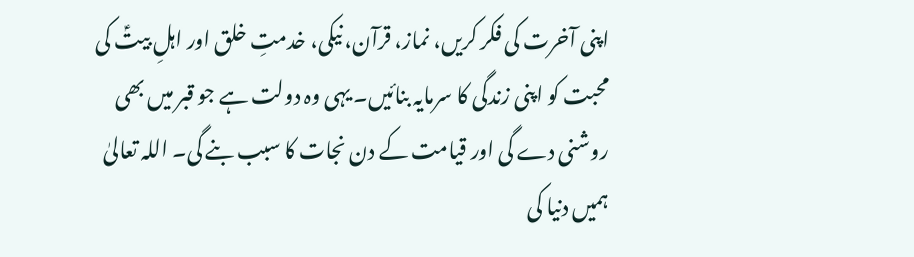اپنی آخرت کی فکر کریں، نماز، قرآن، نیکی، خدمتِ خلق اور اہلِ بیتؑ کی محبت کو اپنی زندگی کا سرمایہ بنائیں۔ یہی وہ دولت ہے جو قبر میں بھی روشنی دے گی اور قیامت کے دن نجات کا سبب بنے گی۔ اللہ تعالیٰ ہمیں دنیا کی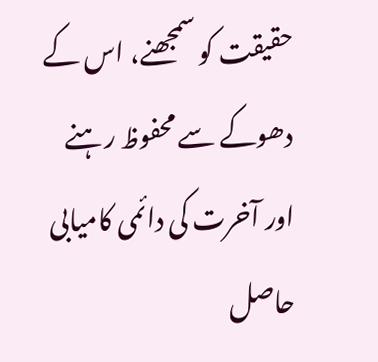حقیقت کو سمجھنے، اس کے دھوکے سے محفوظ رہنے اور آخرت کی دائمی کامیابی حاصل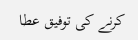کرنے کی توفیق عطا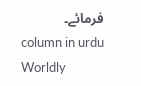فرمائے۔
column in urdu Worldly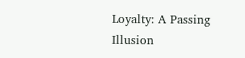Loyalty: A Passing Illusion